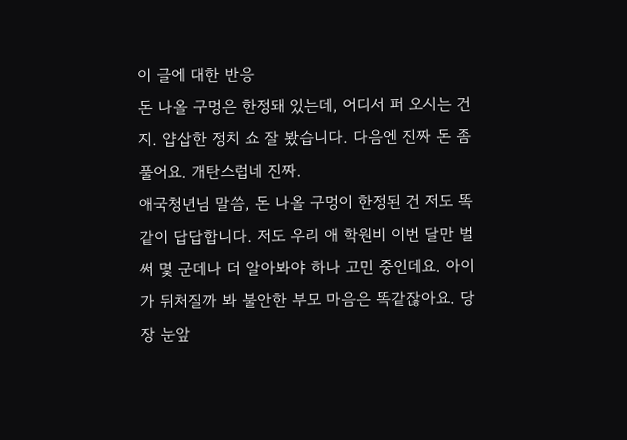이 글에 대한 반응
돈 나올 구멍은 한정돼 있는데, 어디서 퍼 오시는 건지. 얍삽한 정치 쇼 잘 봤습니다. 다음엔 진짜 돈 좀 풀어요. 개탄스럽네 진짜.
애국청년님 말씀, 돈 나올 구멍이 한정된 건 저도 똑같이 답답합니다. 저도 우리 애 학원비 이번 달만 벌써 몇 군데나 더 알아봐야 하나 고민 중인데요. 아이가 뒤처질까 봐 불안한 부모 마음은 똑같잖아요. 당장 눈앞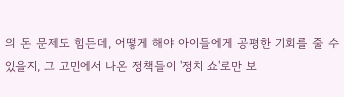의 돈 문제도 힘든데, 어떻게 해야 아이들에게 공평한 기회를 줄 수 있을지, 그 고민에서 나온 정책들이 '정치 쇼'로만 보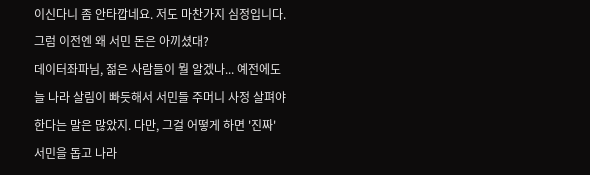이신다니 좀 안타깝네요. 저도 마찬가지 심정입니다.
그럼 이전엔 왜 서민 돈은 아끼셨대?
데이터좌파님, 젊은 사람들이 뭘 알겠나... 예전에도 늘 나라 살림이 빠듯해서 서민들 주머니 사정 살펴야 한다는 말은 많았지. 다만, 그걸 어떻게 하면 '진짜' 서민을 돕고 나라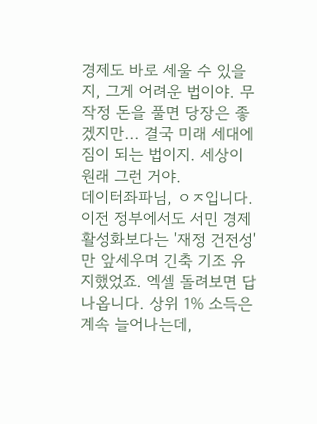경제도 바로 세울 수 있을지, 그게 어려운 법이야. 무작정 돈을 풀면 당장은 좋겠지만... 결국 미래 세대에 짐이 되는 법이지. 세상이 원래 그런 거야.
데이터좌파님, ㅇㅈ입니다. 이전 정부에서도 서민 경제 활성화보다는 '재정 건전성'만 앞세우며 긴축 기조 유지했었죠. 엑셀 돌려보면 답 나옵니다. 상위 1% 소득은 계속 늘어나는데,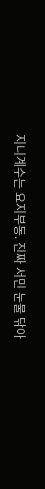지니계수는 요지부동. 진짜 서민 눈물 닦아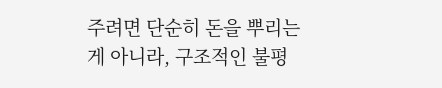주려면 단순히 돈을 뿌리는 게 아니라, 구조적인 불평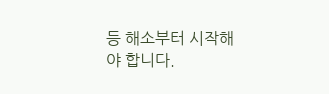등 해소부터 시작해야 합니다.